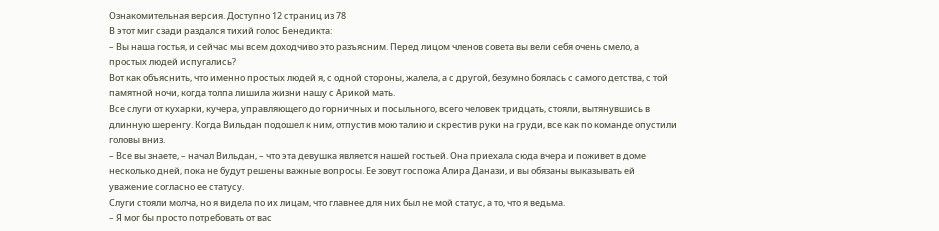Ознакомительная версия. Доступно 12 страниц из 78
В этот миг сзади раздался тихий голос Бенедикта:
– Вы наша гостья, и сейчас мы всем доходчиво это разъясним. Перед лицом членов совета вы вели себя очень смело, а простых людей испугались?
Вот как объяснить, что именно простых людей я, с одной стороны, жалела, а с другой, безумно боялась с самого детства, с той памятной ночи, когда толпа лишила жизни нашу с Арикой мать.
Все слуги от кухарки, кучера, управляющего до горничных и посыльного, всего человек тридцать, стояли, вытянувшись в длинную шеренгу. Когда Вильдан подошел к ним, отпустив мою талию и скрестив руки на груди, все как по команде опустили головы вниз.
– Все вы знаете, – начал Вильдан, – что эта девушка является нашей гостьей. Она приехала сюда вчера и поживет в доме несколько дней, пока не будут решены важные вопросы. Ее зовут госпожа Алира Данази, и вы обязаны выказывать ей уважение согласно ее статусу.
Слуги стояли молча, но я видела по их лицам, что главнее для них был не мой статус, а то, что я ведьма.
– Я мог бы просто потребовать от вас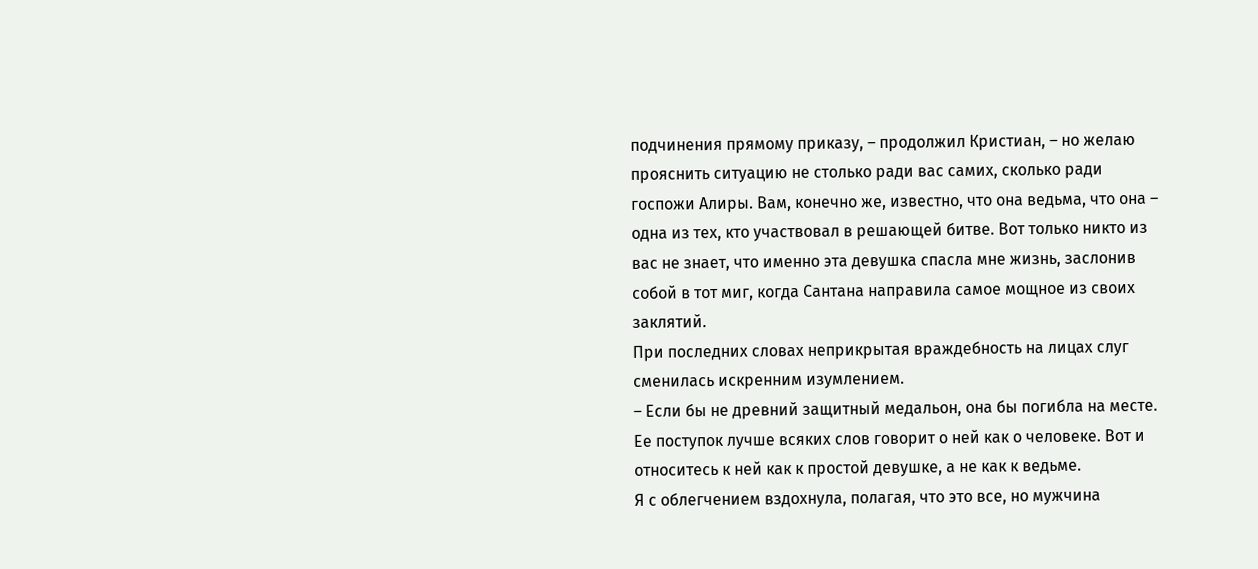подчинения прямому приказу, – продолжил Кристиан, – но желаю прояснить ситуацию не столько ради вас самих, сколько ради госпожи Алиры. Вам, конечно же, известно, что она ведьма, что она – одна из тех, кто участвовал в решающей битве. Вот только никто из вас не знает, что именно эта девушка спасла мне жизнь, заслонив собой в тот миг, когда Сантана направила самое мощное из своих заклятий.
При последних словах неприкрытая враждебность на лицах слуг сменилась искренним изумлением.
– Если бы не древний защитный медальон, она бы погибла на месте. Ее поступок лучше всяких слов говорит о ней как о человеке. Вот и относитесь к ней как к простой девушке, а не как к ведьме.
Я с облегчением вздохнула, полагая, что это все, но мужчина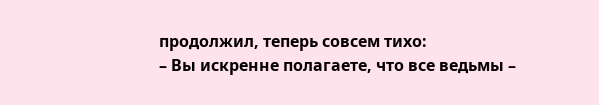продолжил, теперь совсем тихо:
– Вы искренне полагаете, что все ведьмы –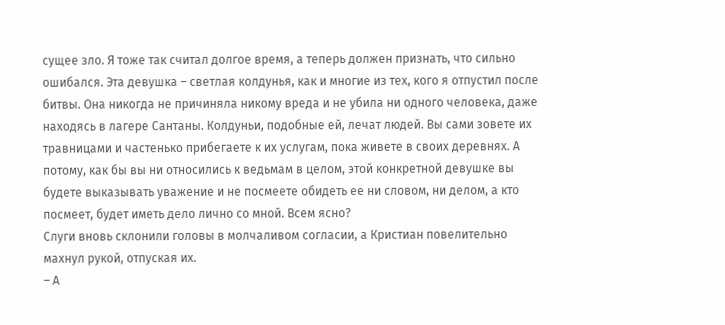сущее зло. Я тоже так считал долгое время, а теперь должен признать, что сильно ошибался. Эта девушка – светлая колдунья, как и многие из тех, кого я отпустил после битвы. Она никогда не причиняла никому вреда и не убила ни одного человека, даже находясь в лагере Сантаны. Колдуньи, подобные ей, лечат людей. Вы сами зовете их травницами и частенько прибегаете к их услугам, пока живете в своих деревнях. А потому, как бы вы ни относились к ведьмам в целом, этой конкретной девушке вы будете выказывать уважение и не посмеете обидеть ее ни словом, ни делом, а кто посмеет, будет иметь дело лично со мной. Всем ясно?
Слуги вновь склонили головы в молчаливом согласии, а Кристиан повелительно махнул рукой, отпуская их.
– А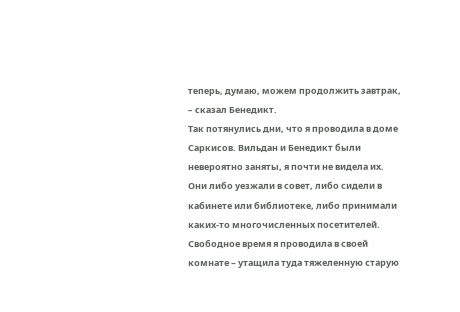теперь, думаю, можем продолжить завтрак, – сказал Бенедикт.
Так потянулись дни, что я проводила в доме Саркисов. Вильдан и Бенедикт были невероятно заняты, я почти не видела их. Они либо уезжали в совет, либо сидели в кабинете или библиотеке, либо принимали каких-то многочисленных посетителей. Свободное время я проводила в своей комнате – утащила туда тяжеленную старую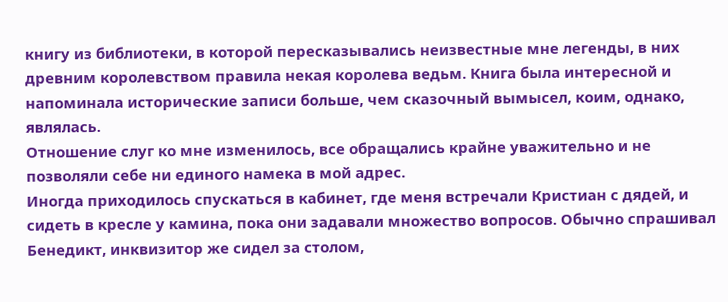книгу из библиотеки, в которой пересказывались неизвестные мне легенды, в них древним королевством правила некая королева ведьм. Книга была интересной и напоминала исторические записи больше, чем сказочный вымысел, коим, однако, являлась.
Отношение слуг ко мне изменилось, все обращались крайне уважительно и не позволяли себе ни единого намека в мой адрес.
Иногда приходилось спускаться в кабинет, где меня встречали Кристиан с дядей, и сидеть в кресле у камина, пока они задавали множество вопросов. Обычно спрашивал Бенедикт, инквизитор же сидел за столом,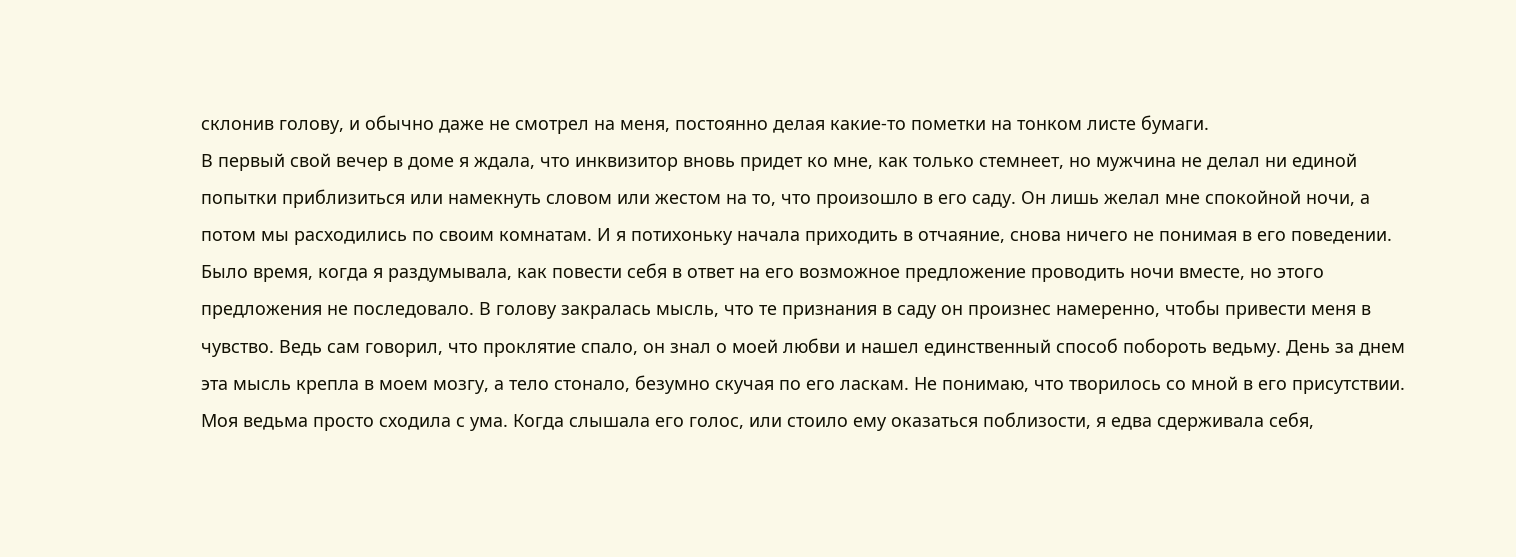склонив голову, и обычно даже не смотрел на меня, постоянно делая какие-то пометки на тонком листе бумаги.
В первый свой вечер в доме я ждала, что инквизитор вновь придет ко мне, как только стемнеет, но мужчина не делал ни единой попытки приблизиться или намекнуть словом или жестом на то, что произошло в его саду. Он лишь желал мне спокойной ночи, а потом мы расходились по своим комнатам. И я потихоньку начала приходить в отчаяние, снова ничего не понимая в его поведении. Было время, когда я раздумывала, как повести себя в ответ на его возможное предложение проводить ночи вместе, но этого предложения не последовало. В голову закралась мысль, что те признания в саду он произнес намеренно, чтобы привести меня в чувство. Ведь сам говорил, что проклятие спало, он знал о моей любви и нашел единственный способ побороть ведьму. День за днем эта мысль крепла в моем мозгу, а тело стонало, безумно скучая по его ласкам. Не понимаю, что творилось со мной в его присутствии. Моя ведьма просто сходила с ума. Когда слышала его голос, или стоило ему оказаться поблизости, я едва сдерживала себя,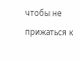чтобы не прижаться к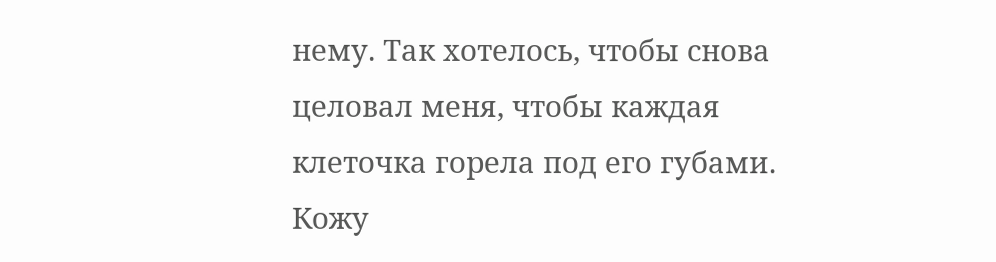нему. Так хотелось, чтобы снова целовал меня, чтобы каждая клеточка горела под его губами. Кожу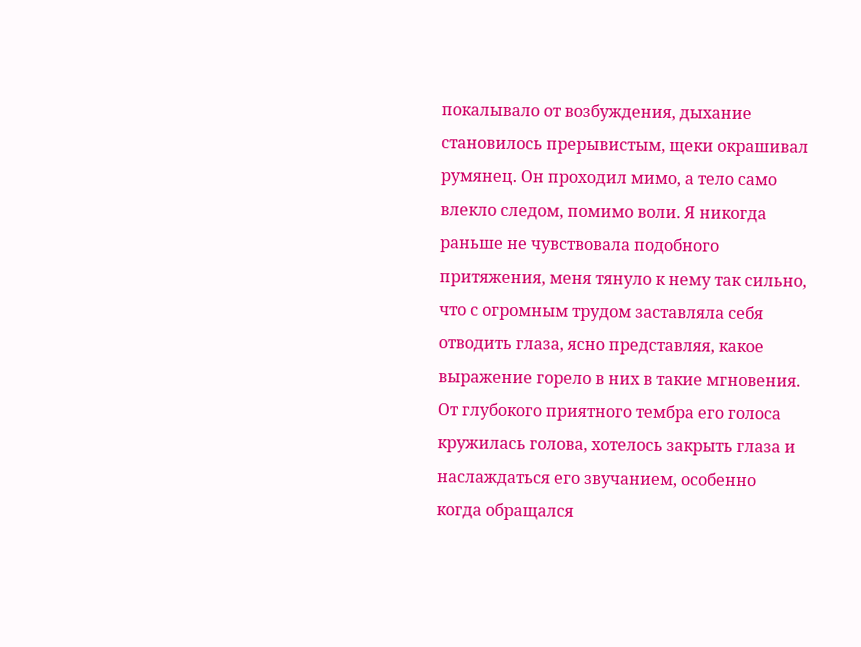покалывало от возбуждения, дыхание становилось прерывистым, щеки окрашивал румянец. Он проходил мимо, а тело само влекло следом, помимо воли. Я никогда раньше не чувствовала подобного притяжения, меня тянуло к нему так сильно, что с огромным трудом заставляла себя отводить глаза, ясно представляя, какое выражение горело в них в такие мгновения. От глубокого приятного тембра его голоса кружилась голова, хотелось закрыть глаза и наслаждаться его звучанием, особенно когда обращался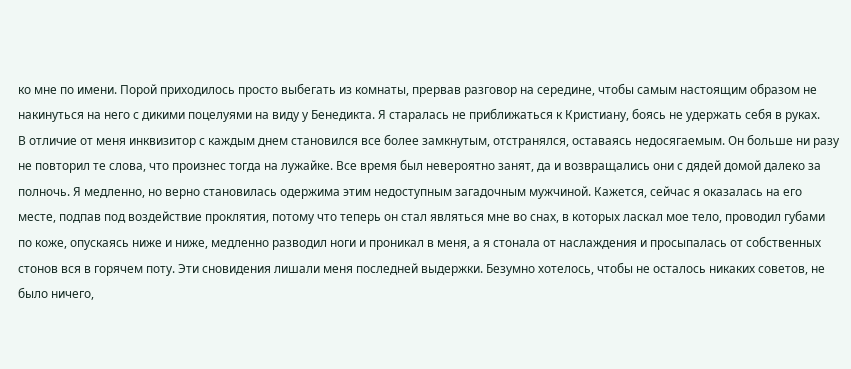ко мне по имени. Порой приходилось просто выбегать из комнаты, прервав разговор на середине, чтобы самым настоящим образом не накинуться на него с дикими поцелуями на виду у Бенедикта. Я старалась не приближаться к Кристиану, боясь не удержать себя в руках.
В отличие от меня инквизитор с каждым днем становился все более замкнутым, отстранялся, оставаясь недосягаемым. Он больше ни разу не повторил те слова, что произнес тогда на лужайке. Все время был невероятно занят, да и возвращались они с дядей домой далеко за полночь. Я медленно, но верно становилась одержима этим недоступным загадочным мужчиной. Кажется, сейчас я оказалась на его месте, подпав под воздействие проклятия, потому что теперь он стал являться мне во снах, в которых ласкал мое тело, проводил губами по коже, опускаясь ниже и ниже, медленно разводил ноги и проникал в меня, а я стонала от наслаждения и просыпалась от собственных стонов вся в горячем поту. Эти сновидения лишали меня последней выдержки. Безумно хотелось, чтобы не осталось никаких советов, не было ничего,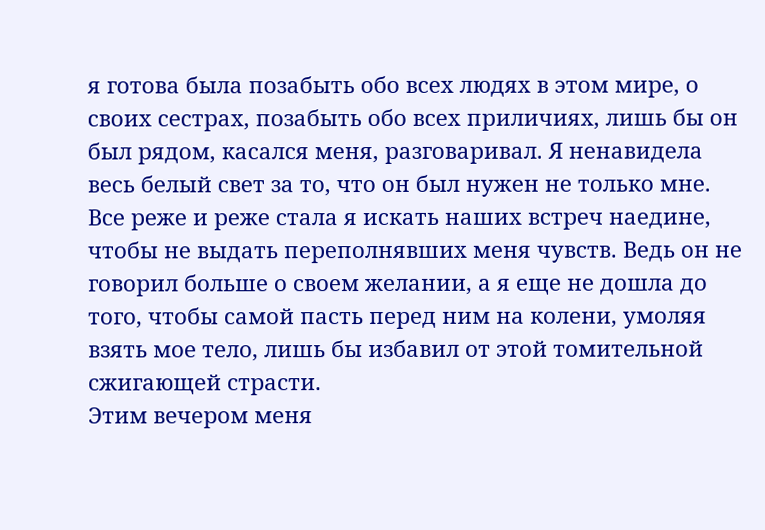я готова была позабыть обо всех людях в этом мире, о своих сестрах, позабыть обо всех приличиях, лишь бы он был рядом, касался меня, разговаривал. Я ненавидела весь белый свет за то, что он был нужен не только мне. Все реже и реже стала я искать наших встреч наедине, чтобы не выдать переполнявших меня чувств. Ведь он не говорил больше о своем желании, а я еще не дошла до того, чтобы самой пасть перед ним на колени, умоляя взять мое тело, лишь бы избавил от этой томительной сжигающей страсти.
Этим вечером меня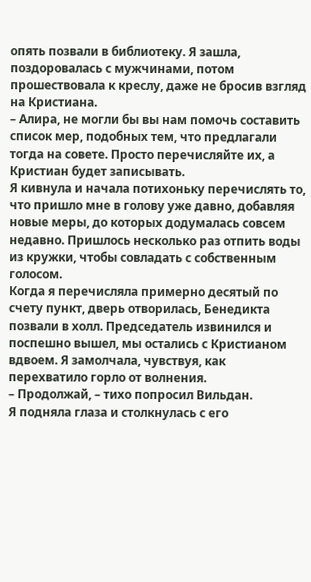опять позвали в библиотеку. Я зашла, поздоровалась с мужчинами, потом прошествовала к креслу, даже не бросив взгляд на Кристиана.
– Алира, не могли бы вы нам помочь составить список мер, подобных тем, что предлагали тогда на совете. Просто перечисляйте их, а Кристиан будет записывать.
Я кивнула и начала потихоньку перечислять то, что пришло мне в голову уже давно, добавляя новые меры, до которых додумалась совсем недавно. Пришлось несколько раз отпить воды из кружки, чтобы совладать с собственным голосом.
Когда я перечисляла примерно десятый по счету пункт, дверь отворилась, Бенедикта позвали в холл. Председатель извинился и поспешно вышел, мы остались с Кристианом вдвоем. Я замолчала, чувствуя, как перехватило горло от волнения.
– Продолжай, – тихо попросил Вильдан.
Я подняла глаза и столкнулась с его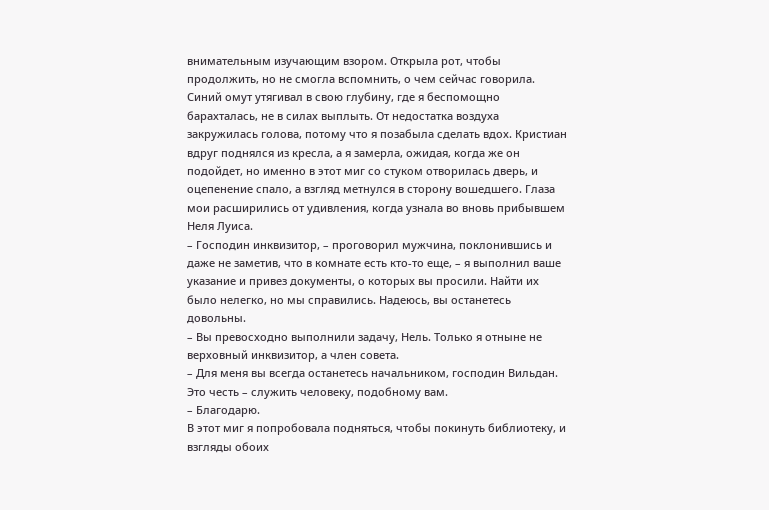внимательным изучающим взором. Открыла рот, чтобы продолжить, но не смогла вспомнить, о чем сейчас говорила. Синий омут утягивал в свою глубину, где я беспомощно барахталась, не в силах выплыть. От недостатка воздуха закружилась голова, потому что я позабыла сделать вдох. Кристиан вдруг поднялся из кресла, а я замерла, ожидая, когда же он подойдет, но именно в этот миг со стуком отворилась дверь, и оцепенение спало, а взгляд метнулся в сторону вошедшего. Глаза мои расширились от удивления, когда узнала во вновь прибывшем Неля Луиса.
– Господин инквизитор, – проговорил мужчина, поклонившись и даже не заметив, что в комнате есть кто-то еще, – я выполнил ваше указание и привез документы, о которых вы просили. Найти их было нелегко, но мы справились. Надеюсь, вы останетесь довольны.
– Вы превосходно выполнили задачу, Нель. Только я отныне не верховный инквизитор, а член совета.
– Для меня вы всегда останетесь начальником, господин Вильдан. Это честь – служить человеку, подобному вам.
– Благодарю.
В этот миг я попробовала подняться, чтобы покинуть библиотеку, и взгляды обоих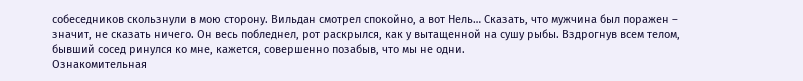собеседников скользнули в мою сторону. Вильдан смотрел спокойно, а вот Нель… Сказать, что мужчина был поражен – значит, не сказать ничего. Он весь побледнел, рот раскрылся, как у вытащенной на сушу рыбы. Вздрогнув всем телом, бывший сосед ринулся ко мне, кажется, совершенно позабыв, что мы не одни.
Ознакомительная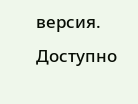версия. Доступно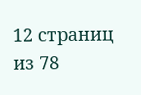12 страниц из 78